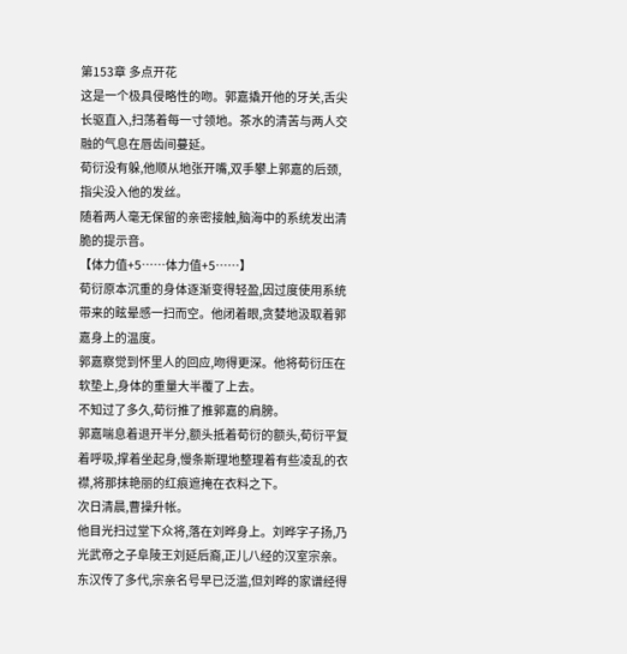第153章 多点开花
这是一个极具侵略性的吻。郭嘉撬开他的牙关,舌尖长驱直入,扫荡着每一寸领地。茶水的清苦与两人交融的气息在唇齿间蔓延。
荀衍没有躲,他顺从地张开嘴,双手攀上郭嘉的后颈,指尖没入他的发丝。
随着两人毫无保留的亲密接触,脑海中的系统发出清脆的提示音。
【体力值+5……体力值+5……】
荀衍原本沉重的身体逐渐变得轻盈,因过度使用系统带来的眩晕感一扫而空。他闭着眼,贪婪地汲取着郭嘉身上的温度。
郭嘉察觉到怀里人的回应,吻得更深。他将荀衍压在软垫上,身体的重量大半覆了上去。
不知过了多久,荀衍推了推郭嘉的肩膀。
郭嘉喘息着退开半分,额头抵着荀衍的额头,荀衍平复着呼吸,撑着坐起身,慢条斯理地整理着有些凌乱的衣襟,将那抹艳丽的红痕遮掩在衣料之下。
次日清晨,曹操升帐。
他目光扫过堂下众将,落在刘晔身上。刘晔字子扬,乃光武帝之子阜陵王刘延后裔,正儿八经的汉室宗亲。东汉传了多代,宗亲名号早已泛滥,但刘晔的家谱经得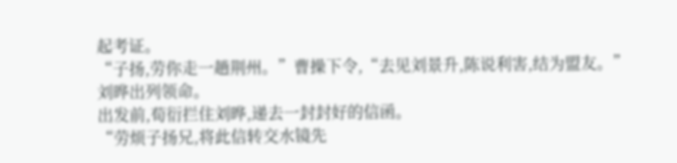起考证。
“子扬,劳你走一趟荆州。”曹操下令,“去见刘景升,陈说利害,结为盟友。”
刘晔出列领命。
出发前,荀衍拦住刘晔,递去一封封好的信函。
“劳烦子扬兄,将此信转交水镜先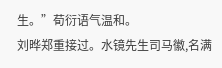生。”荀衍语气温和。
刘晔郑重接过。水镜先生司马徽,名满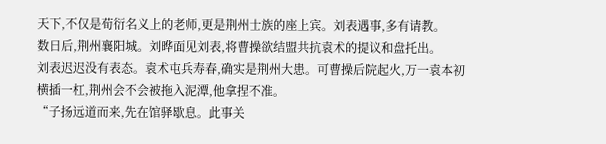天下,不仅是荀衍名义上的老师,更是荆州士族的座上宾。刘表遇事,多有请教。
数日后,荆州襄阳城。刘晔面见刘表,将曹操欲结盟共抗袁术的提议和盘托出。
刘表迟迟没有表态。袁术屯兵寿春,确实是荆州大患。可曹操后院起火,万一袁本初横插一杠,荆州会不会被拖入泥潭,他拿捏不准。
“子扬远道而来,先在馆驿歇息。此事关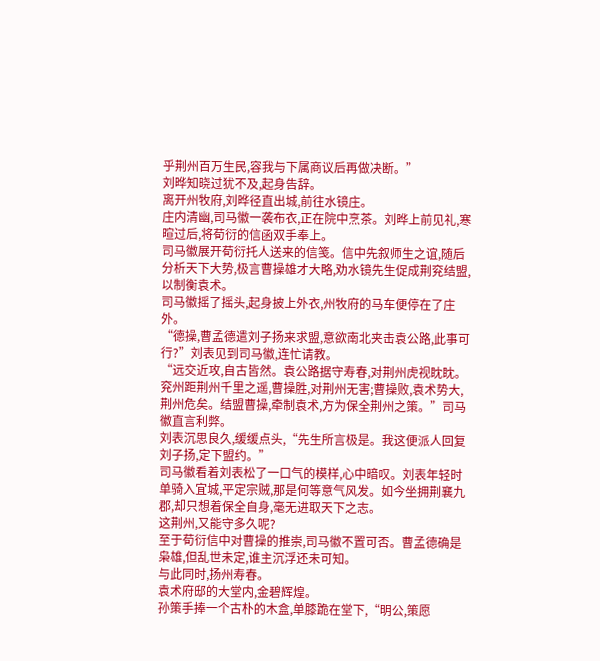乎荆州百万生民,容我与下属商议后再做决断。”
刘晔知晓过犹不及,起身告辞。
离开州牧府,刘晔径直出城,前往水镜庄。
庄内清幽,司马徽一袭布衣,正在院中烹茶。刘晔上前见礼,寒暄过后,将荀衍的信函双手奉上。
司马徽展开荀衍托人送来的信笺。信中先叙师生之谊,随后分析天下大势,极言曹操雄才大略,劝水镜先生促成荆兖结盟,以制衡袁术。
司马徽摇了摇头,起身披上外衣,州牧府的马车便停在了庄外。
“德操,曹孟德遣刘子扬来求盟,意欲南北夹击袁公路,此事可行?”刘表见到司马徽,连忙请教。
“远交近攻,自古皆然。袁公路据守寿春,对荆州虎视眈眈。兖州距荆州千里之遥,曹操胜,对荆州无害;曹操败,袁术势大,荆州危矣。结盟曹操,牵制袁术,方为保全荆州之策。”司马徽直言利弊。
刘表沉思良久,缓缓点头,“先生所言极是。我这便派人回复刘子扬,定下盟约。”
司马徽看着刘表松了一口气的模样,心中暗叹。刘表年轻时单骑入宜城,平定宗贼,那是何等意气风发。如今坐拥荆襄九郡,却只想着保全自身,毫无进取天下之志。
这荆州,又能守多久呢?
至于荀衍信中对曹操的推崇,司马徽不置可否。曹孟德确是枭雄,但乱世未定,谁主沉浮还未可知。
与此同时,扬州寿春。
袁术府邸的大堂内,金碧辉煌。
孙策手捧一个古朴的木盒,单膝跪在堂下,“明公,策愿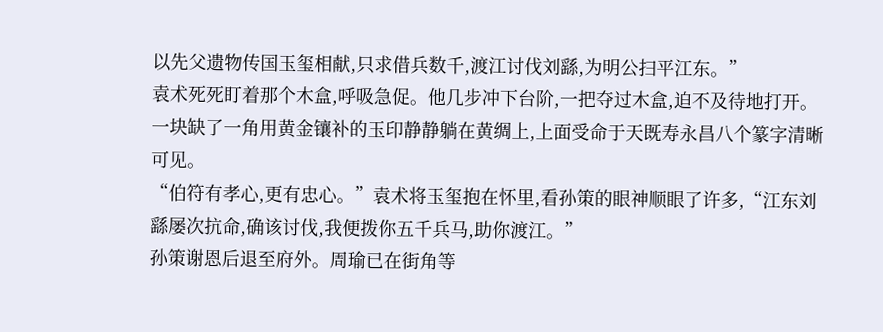以先父遗物传国玉玺相献,只求借兵数千,渡江讨伐刘繇,为明公扫平江东。”
袁术死死盯着那个木盒,呼吸急促。他几步冲下台阶,一把夺过木盒,迫不及待地打开。一块缺了一角用黄金镶补的玉印静静躺在黄绸上,上面受命于天既寿永昌八个篆字清晰可见。
“伯符有孝心,更有忠心。”袁术将玉玺抱在怀里,看孙策的眼神顺眼了许多,“江东刘繇屡次抗命,确该讨伐,我便拨你五千兵马,助你渡江。”
孙策谢恩后退至府外。周瑜已在街角等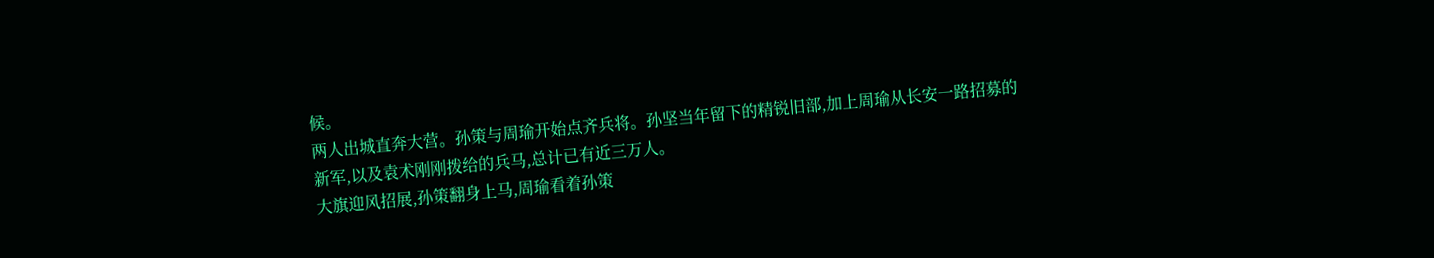候。
两人出城直奔大营。孙策与周瑜开始点齐兵将。孙坚当年留下的精锐旧部,加上周瑜从长安一路招募的新军,以及袁术刚刚拨给的兵马,总计已有近三万人。
大旗迎风招展,孙策翻身上马,周瑜看着孙策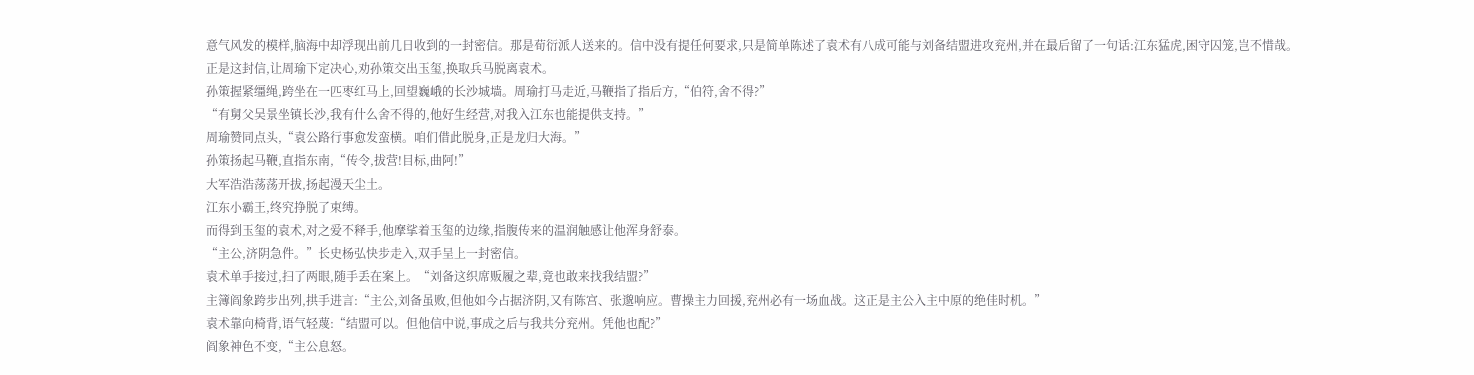意气风发的模样,脑海中却浮现出前几日收到的一封密信。那是荀衍派人送来的。信中没有提任何要求,只是简单陈述了袁术有八成可能与刘备结盟进攻兖州,并在最后留了一句话:江东猛虎,困守囚笼,岂不惜哉。
正是这封信,让周瑜下定决心,劝孙策交出玉玺,换取兵马脱离袁术。
孙策握紧缰绳,跨坐在一匹枣红马上,回望巍峨的长沙城墙。周瑜打马走近,马鞭指了指后方,“伯符,舍不得?”
“有舅父吴景坐镇长沙,我有什么舍不得的,他好生经营,对我入江东也能提供支持。”
周瑜赞同点头,“袁公路行事愈发蛮横。咱们借此脱身,正是龙归大海。”
孙策扬起马鞭,直指东南,“传令,拔营!目标,曲阿!”
大军浩浩荡荡开拔,扬起漫天尘土。
江东小霸王,终究挣脱了束缚。
而得到玉玺的袁术,对之爱不释手,他摩挲着玉玺的边缘,指腹传来的温润触感让他浑身舒泰。
“主公,济阴急件。”长史杨弘快步走入,双手呈上一封密信。
袁术单手接过,扫了两眼,随手丢在案上。“刘备这织席贩履之辈,竟也敢来找我结盟?”
主簿阎象跨步出列,拱手进言:“主公,刘备虽败,但他如今占据济阴,又有陈宫、张邈响应。曹操主力回援,兖州必有一场血战。这正是主公入主中原的绝佳时机。”
袁术靠向椅背,语气轻蔑:“结盟可以。但他信中说,事成之后与我共分兖州。凭他也配?”
阎象神色不变,“主公息怒。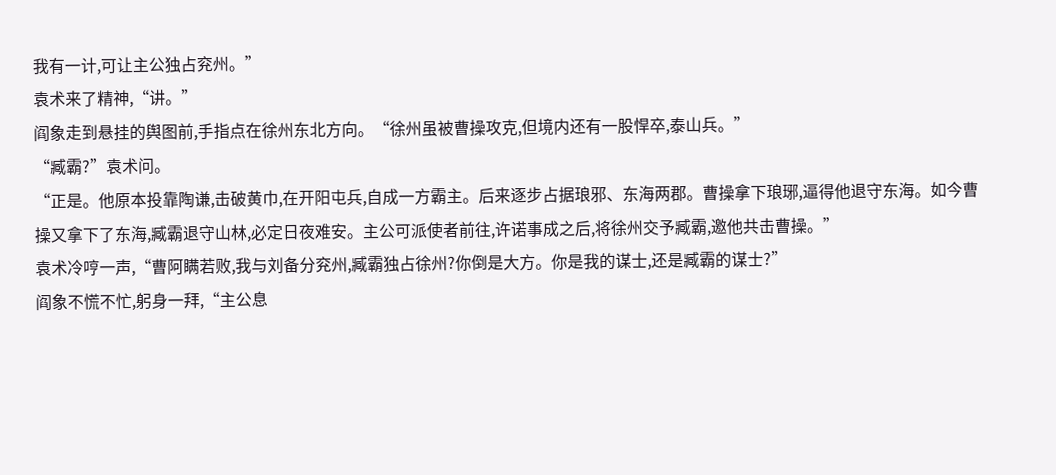我有一计,可让主公独占兖州。”
袁术来了精神,“讲。”
阎象走到悬挂的舆图前,手指点在徐州东北方向。“徐州虽被曹操攻克,但境内还有一股悍卒,泰山兵。”
“臧霸?”袁术问。
“正是。他原本投靠陶谦,击破黄巾,在开阳屯兵,自成一方霸主。后来逐步占据琅邪、东海两郡。曹操拿下琅琊,逼得他退守东海。如今曹操又拿下了东海,臧霸退守山林,必定日夜难安。主公可派使者前往,许诺事成之后,将徐州交予臧霸,邀他共击曹操。”
袁术冷哼一声,“曹阿瞒若败,我与刘备分兖州,臧霸独占徐州?你倒是大方。你是我的谋士,还是臧霸的谋士?”
阎象不慌不忙,躬身一拜,“主公息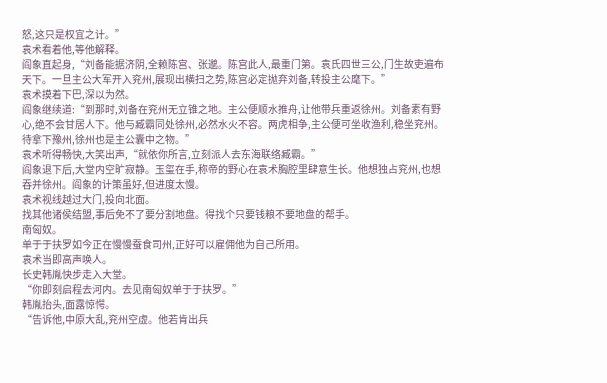怒,这只是权宜之计。”
袁术看着他,等他解释。
阎象直起身,“刘备能据济阴,全赖陈宫、张邈。陈宫此人,最重门第。袁氏四世三公,门生故吏遍布天下。一旦主公大军开入兖州,展现出横扫之势,陈宫必定抛弃刘备,转投主公麾下。”
袁术摸着下巴,深以为然。
阎象继续道:“到那时,刘备在兖州无立锥之地。主公便顺水推舟,让他带兵重返徐州。刘备素有野心,绝不会甘居人下。他与臧霸同处徐州,必然水火不容。两虎相争,主公便可坐收渔利,稳坐兖州。待拿下豫州,徐州也是主公囊中之物。”
袁术听得畅快,大笑出声,“就依你所言,立刻派人去东海联络臧霸。”
阎象退下后,大堂内空旷寂静。玉玺在手,称帝的野心在袁术胸腔里肆意生长。他想独占兖州,也想吞并徐州。阎象的计策虽好,但进度太慢。
袁术视线越过大门,投向北面。
找其他诸侯结盟,事后免不了要分割地盘。得找个只要钱粮不要地盘的帮手。
南匈奴。
单于于扶罗如今正在慢慢蚕食司州,正好可以雇佣他为自己所用。
袁术当即高声唤人。
长史韩胤快步走入大堂。
“你即刻启程去河内。去见南匈奴单于于扶罗。”
韩胤抬头,面露惊愕。
“告诉他,中原大乱,兖州空虚。他若肯出兵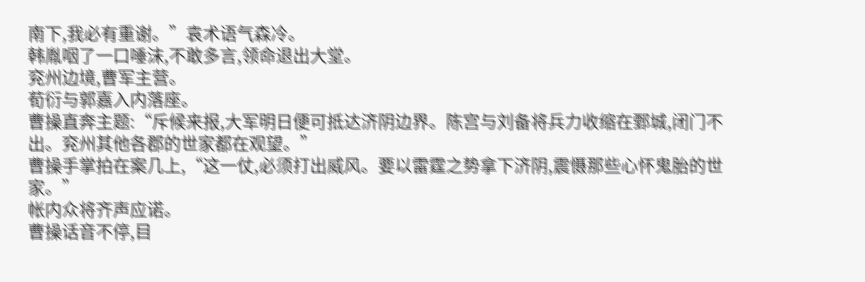南下,我必有重谢。”袁术语气森冷。
韩胤咽了一口唾沫,不敢多言,领命退出大堂。
兖州边境,曹军主营。
荀衍与郭嘉入内落座。
曹操直奔主题:“斥候来报,大军明日便可抵达济阴边界。陈宫与刘备将兵力收缩在鄄城,闭门不出。兖州其他各郡的世家都在观望。”
曹操手掌拍在案几上,“这一仗,必须打出威风。要以雷霆之势拿下济阴,震慑那些心怀鬼胎的世家。”
帐内众将齐声应诺。
曹操话音不停,目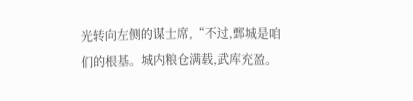光转向左侧的谋士席,“不过,鄄城是咱们的根基。城内粮仓满载,武库充盈。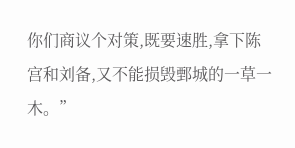你们商议个对策,既要速胜,拿下陈宫和刘备,又不能损毁鄄城的一草一木。”